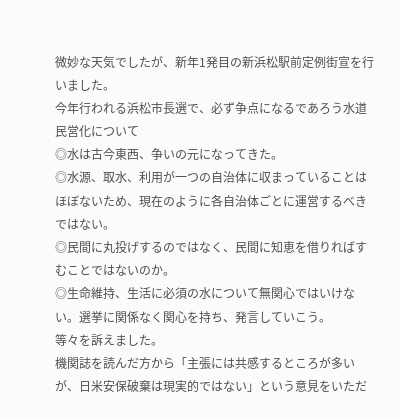微妙な天気でしたが、新年1発目の新浜松駅前定例街宣を行いました。
今年行われる浜松市長選で、必ず争点になるであろう水道民営化について
◎水は古今東西、争いの元になってきた。
◎水源、取水、利用が一つの自治体に収まっていることはほぼないため、現在のように各自治体ごとに運営するべきではない。
◎民間に丸投げするのではなく、民間に知恵を借りればすむことではないのか。
◎生命維持、生活に必須の水について無関心ではいけない。選挙に関係なく関心を持ち、発言していこう。
等々を訴えました。
機関誌を読んだ方から「主張には共感するところが多いが、日米安保破棄は現実的ではない」という意見をいただ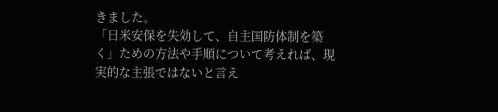きました。
「日米安保を失効して、自主国防体制を築く」ための方法や手順について考えれば、現実的な主張ではないと言え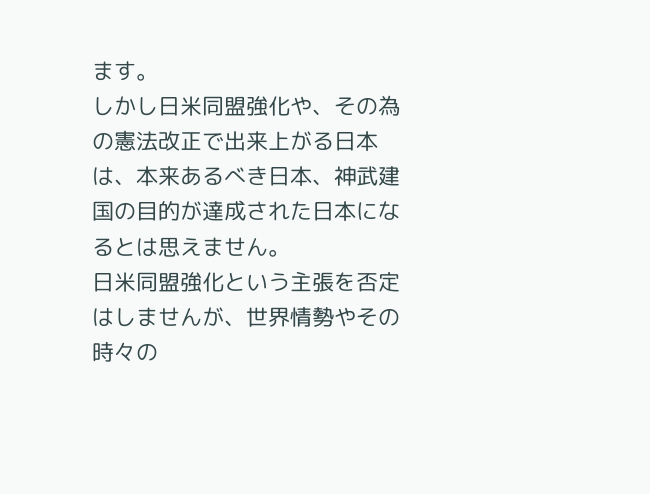ます。
しかし日米同盟強化や、その為の憲法改正で出来上がる日本は、本来あるべき日本、神武建国の目的が達成された日本になるとは思えません。
日米同盟強化という主張を否定はしませんが、世界情勢やその時々の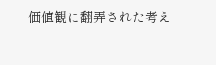価値観に翻弄された考え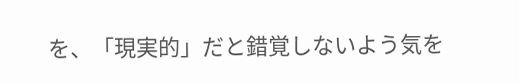を、「現実的」だと錯覚しないよう気を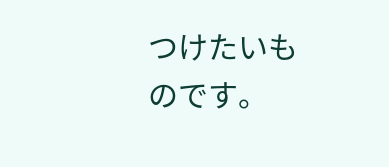つけたいものです。